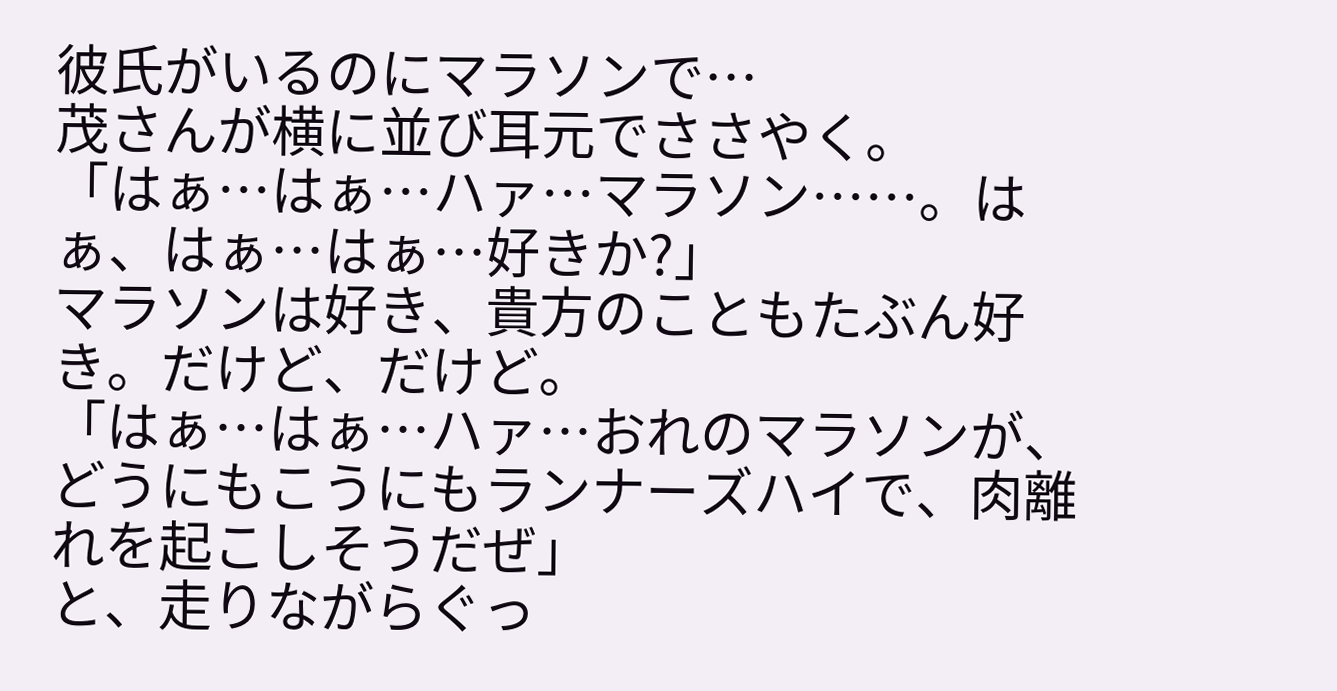彼氏がいるのにマラソンで…
茂さんが横に並び耳元でささやく。
「はぁ…はぁ…ハァ…マラソン……。はぁ、はぁ…はぁ…好きか?」
マラソンは好き、貴方のこともたぶん好き。だけど、だけど。
「はぁ…はぁ…ハァ…おれのマラソンが、どうにもこうにもランナーズハイで、肉離れを起こしそうだぜ」
と、走りながらぐっ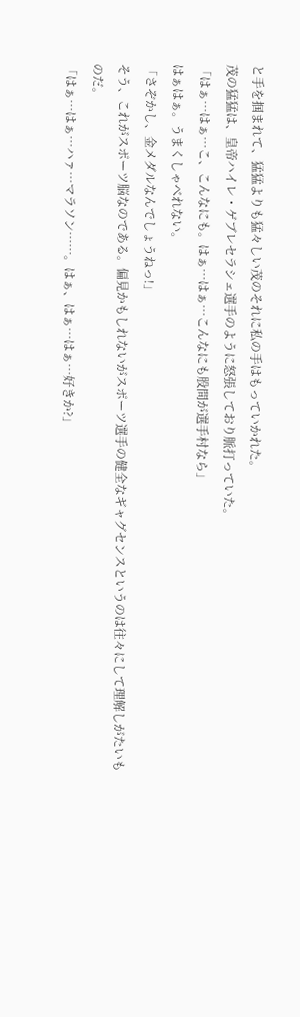と手を掴まれて、猛猛よりも猛々しい茂のそれに私の手はもっていかれた。
茂の猛猛は、皇帝ハイレ・ゲブレセラシェ選手のように怒張しており脈打っていた。
「はぁ…はぁ…こ、こんなにも。はぁ…はぁ…こんなにも股間が選手村なら」
はぁはぁ。うまくしゃべれない。
「さぞかし、金メダルなんでしょうねっ!」
そう、これがスポーツ脳なのである。偏見かもしれないがスポーツ選手の健全なギャグセンスというのは往々にして理解しがたいものだ。
「はぁ…はぁ…ハァ…マラソン……。はぁ、はぁ…はぁ…好きか?」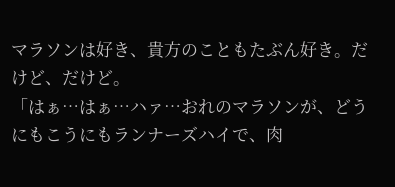マラソンは好き、貴方のこともたぶん好き。だけど、だけど。
「はぁ…はぁ…ハァ…おれのマラソンが、どうにもこうにもランナーズハイで、肉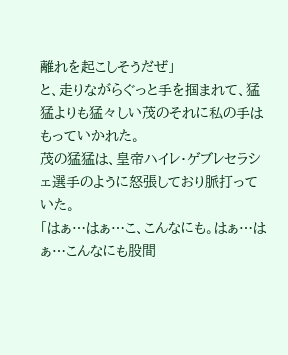離れを起こしそうだぜ」
と、走りながらぐっと手を掴まれて、猛猛よりも猛々しい茂のそれに私の手はもっていかれた。
茂の猛猛は、皇帝ハイレ・ゲブレセラシェ選手のように怒張しており脈打っていた。
「はぁ…はぁ…こ、こんなにも。はぁ…はぁ…こんなにも股間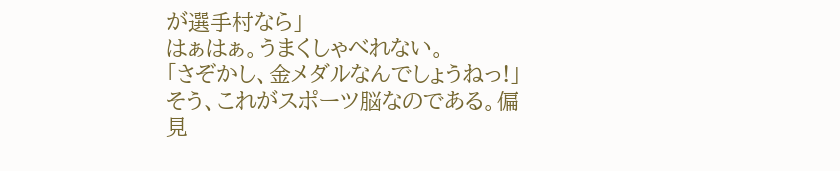が選手村なら」
はぁはぁ。うまくしゃべれない。
「さぞかし、金メダルなんでしょうねっ!」
そう、これがスポーツ脳なのである。偏見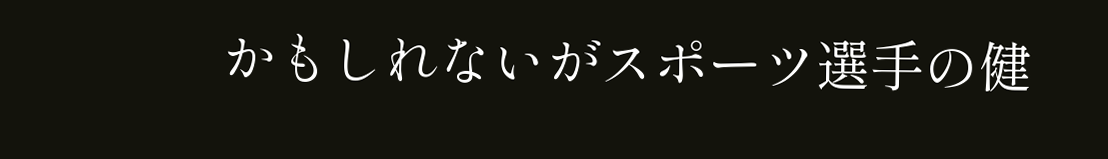かもしれないがスポーツ選手の健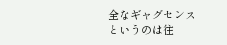全なギャグセンスというのは往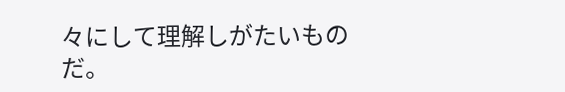々にして理解しがたいものだ。